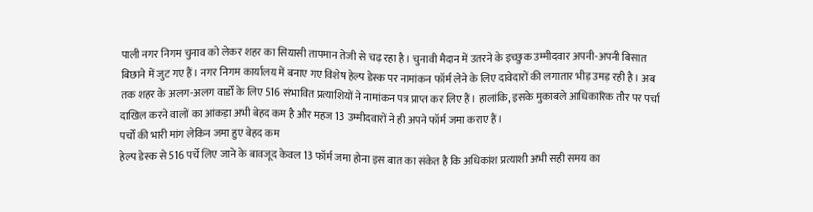पाली नगर निगम चुनाव को लेकर शहर का सियासी तापमान तेजी से चढ़ रहा है। चुनावी मैदान में उतरने के इच्छुक उम्मीदवार अपनी-अपनी बिसात बिछाने में जुट गए हैं। नगर निगम कार्यालय में बनाए गए विशेष हेल्प डेस्क पर नामांकन फॉर्म लेने के लिए दावेदारों की लगातार भीड़ उमड़ रही है। अब तक शहर के अलग-अलग वार्डों के लिए 516 संभावित प्रत्याशियों ने नामांकन पत्र प्राप्त कर लिए हैं। हालांकि, इसके मुकाबले आधिकारिक तौर पर पर्चा दाखिल करने वालों का आंकड़ा अभी बेहद कम है और महज 13 उम्मीदवारों ने ही अपने फॉर्म जमा कराए हैं।
पर्चों की भारी मांग लेकिन जमा हुए बेहद कम
हेल्प डेस्क से 516 पर्चे लिए जाने के बावजूद केवल 13 फॉर्म जमा होना इस बात का संकेत है कि अधिकांश प्रत्याशी अभी सही समय का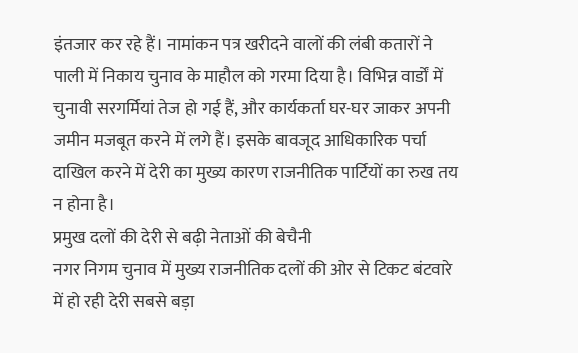इंतजार कर रहे हैं। नामांकन पत्र खरीदने वालों की लंबी कतारों ने पाली में निकाय चुनाव के माहौल को गरमा दिया है। विभिन्न वार्डों में चुनावी सरगर्मियां तेज हो गई हैं, और कार्यकर्ता घर-घर जाकर अपनी जमीन मजबूत करने में लगे हैं। इसके बावजूद आधिकारिक पर्चा दाखिल करने में देरी का मुख्य कारण राजनीतिक पार्टियों का रुख तय न होना है।
प्रमुख दलों की देरी से बढ़ी नेताओं की बेचैनी
नगर निगम चुनाव में मुख्य राजनीतिक दलों की ओर से टिकट बंटवारे में हो रही देरी सबसे बड़ा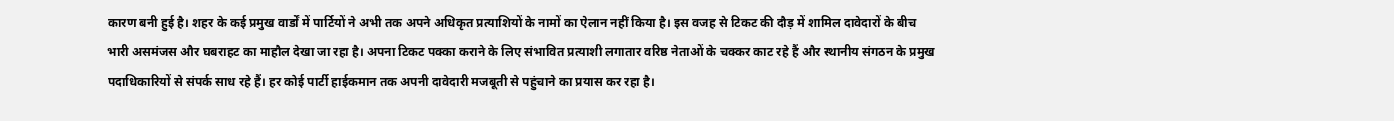कारण बनी हुई है। शहर के कई प्रमुख वार्डों में पार्टियों ने अभी तक अपने अधिकृत प्रत्याशियों के नामों का ऐलान नहीं किया है। इस वजह से टिकट की दौड़ में शामिल दावेदारों के बीच भारी असमंजस और घबराहट का माहौल देखा जा रहा है। अपना टिकट पक्का कराने के लिए संभावित प्रत्याशी लगातार वरिष्ठ नेताओं के चक्कर काट रहे हैं और स्थानीय संगठन के प्रमुख पदाधिकारियों से संपर्क साध रहे हैं। हर कोई पार्टी हाईकमान तक अपनी दावेदारी मजबूती से पहुंचाने का प्रयास कर रहा है।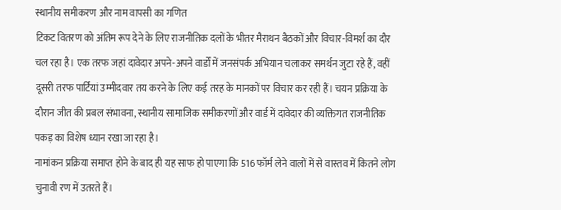स्थानीय समीकरण और नाम वापसी का गणित
टिकट वितरण को अंतिम रूप देने के लिए राजनीतिक दलों के भीतर मैराथन बैठकों और विचार-विमर्श का दौर चल रहा है। एक तरफ जहां दावेदार अपने-अपने वार्डों में जनसंपर्क अभियान चलाकर समर्थन जुटा रहे हैं, वहीं दूसरी तरफ पार्टियां उम्मीदवार तय करने के लिए कई तरह के मानकों पर विचार कर रही हैं। चयन प्रक्रिया के दौरान जीत की प्रबल संभावना, स्थानीय सामाजिक समीकरणों और वार्ड में दावेदार की व्यक्तिगत राजनीतिक पकड़ का विशेष ध्यान रखा जा रहा है।
नामांकन प्रक्रिया समाप्त होने के बाद ही यह साफ हो पाएगा कि 516 फॉर्म लेने वालों में से वास्तव में कितने लोग चुनावी रण में उतरते हैं।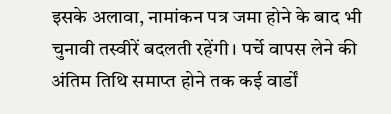इसके अलावा, नामांकन पत्र जमा होने के बाद भी चुनावी तस्वीरें बदलती रहेंगी। पर्चे वापस लेने की अंतिम तिथि समाप्त होने तक कई वार्डों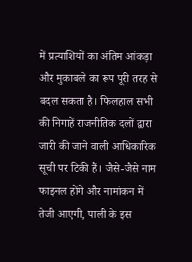में प्रत्याशियों का अंतिम आंकड़ा और मुकाबले का रूप पूरी तरह से बदल सकता है। फिलहाल सभी की निगाहें राजनीतिक दलों द्वारा जारी की जाने वाली आधिकारिक सूची पर टिकी हैं। जैसे-जैसे नाम फाइनल होंगे और नामांकन में तेजी आएगी, पाली के इस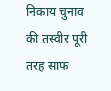निकाय चुनाव की तस्वीर पूरी तरह साफ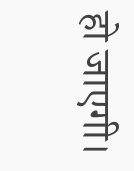हो जाएगी।